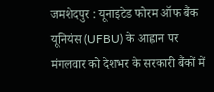जमशेदपुर : यूनाइटेड फोरम ऑफ बैंक यूनियंस (UFBU) के आह्वान पर मंगलवार को देशभर के सरकारी बैंकों में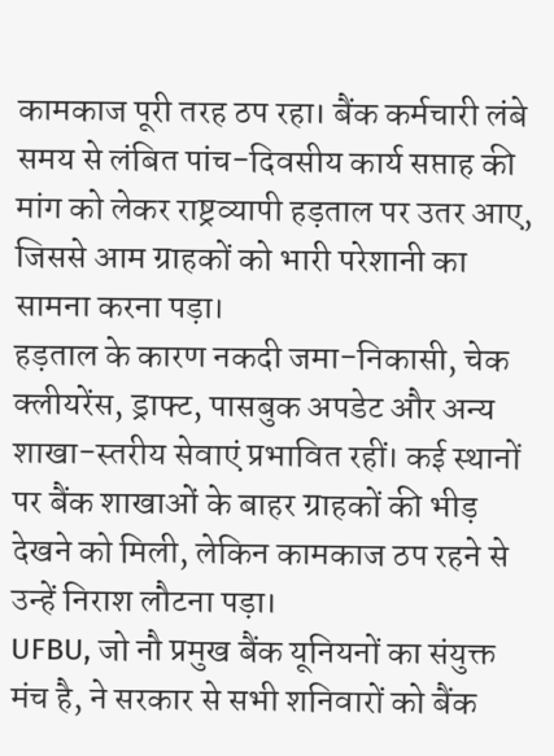कामकाज पूरी तरह ठप रहा। बैंक कर्मचारी लंबे समय से लंबित पांच-दिवसीय कार्य सप्ताह की मांग को लेकर राष्ट्रव्यापी हड़ताल पर उतर आए, जिससे आम ग्राहकों को भारी परेशानी का सामना करना पड़ा।
हड़ताल के कारण नकदी जमा-निकासी, चेक क्लीयरेंस, ड्राफ्ट, पासबुक अपडेट और अन्य शाखा-स्तरीय सेवाएं प्रभावित रहीं। कई स्थानों पर बैंक शाखाओं के बाहर ग्राहकों की भीड़ देखने को मिली, लेकिन कामकाज ठप रहने से उन्हें निराश लौटना पड़ा।
UFBU, जो नौ प्रमुख बैंक यूनियनों का संयुक्त मंच है, ने सरकार से सभी शनिवारों को बैंक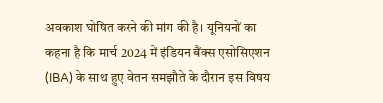अवकाश घोषित करने की मांग की है। यूनियनों का कहना है कि मार्च 2024 में इंडियन बैंक्स एसोसिएशन (IBA) के साथ हुए वेतन समझौते के दौरान इस विषय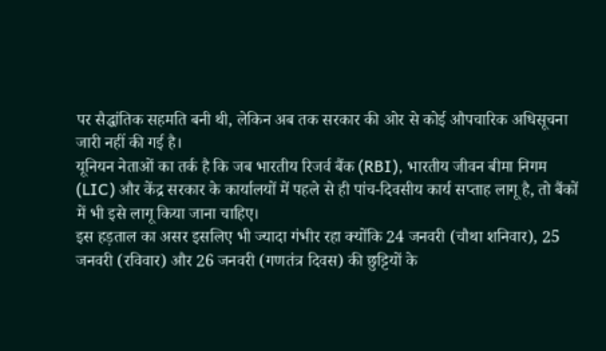पर सैद्धांतिक सहमति बनी थी, लेकिन अब तक सरकार की ओर से कोई औपचारिक अधिसूचना जारी नहीं की गई है।
यूनियन नेताओं का तर्क है कि जब भारतीय रिजर्व बैंक (RBI), भारतीय जीवन बीमा निगम (LIC) और केंद्र सरकार के कार्यालयों में पहले से ही पांच-दिवसीय कार्य सप्ताह लागू है, तो बैंकों में भी इसे लागू किया जाना चाहिए।
इस हड़ताल का असर इसलिए भी ज्यादा गंभीर रहा क्योंकि 24 जनवरी (चौथा शनिवार), 25 जनवरी (रविवार) और 26 जनवरी (गणतंत्र दिवस) की छुट्टियों के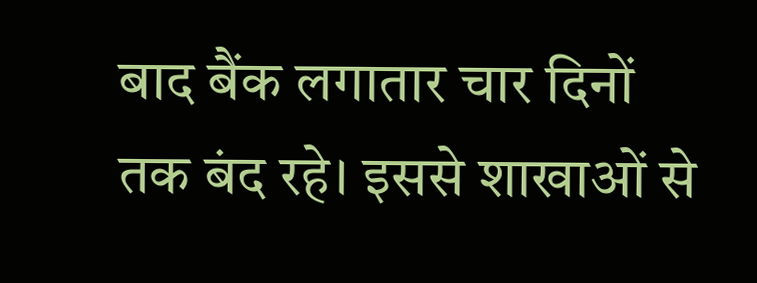बाद बैंक लगातार चार दिनों तक बंद रहे। इससे शाखाओं से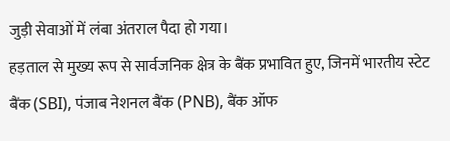जुड़ी सेवाओं में लंबा अंतराल पैदा हो गया।
हड़ताल से मुख्य रूप से सार्वजनिक क्षेत्र के बैंक प्रभावित हुए, जिनमें भारतीय स्टेट बैंक (SBI), पंजाब नेशनल बैंक (PNB), बैंक ऑफ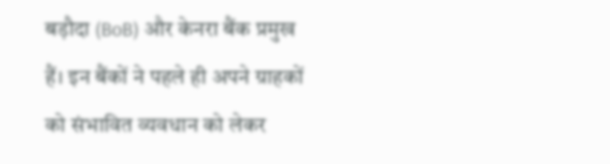बड़ौदा (BoB) और केनरा बैंक प्रमुख हैं। इन बैंकों ने पहले ही अपने ग्राहकों को संभावित व्यवधान को लेकर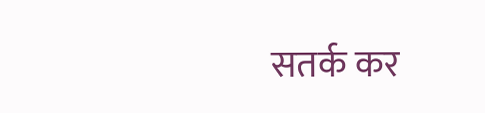सतर्क कर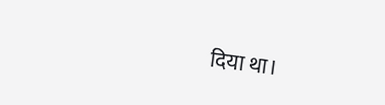दिया था।